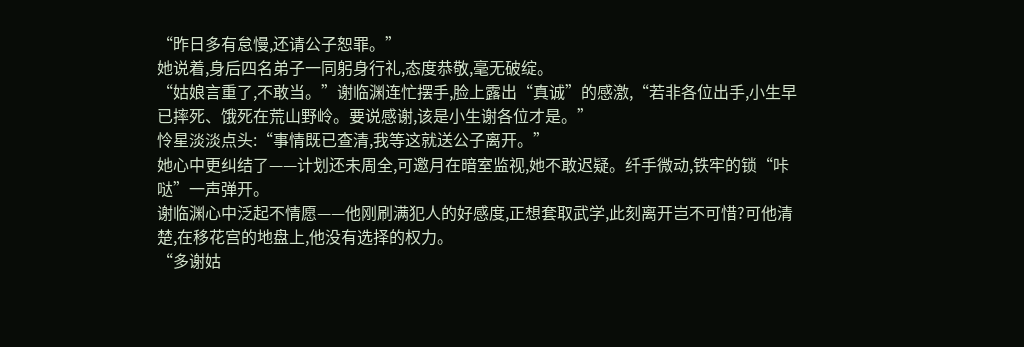“昨日多有怠慢,还请公子恕罪。”
她说着,身后四名弟子一同躬身行礼,态度恭敬,毫无破绽。
“姑娘言重了,不敢当。”谢临渊连忙摆手,脸上露出“真诚”的感激,“若非各位出手,小生早已摔死、饿死在荒山野岭。要说感谢,该是小生谢各位才是。”
怜星淡淡点头:“事情既已查清,我等这就送公子离开。”
她心中更纠结了——计划还未周全,可邀月在暗室监视,她不敢迟疑。纤手微动,铁牢的锁“咔哒”一声弹开。
谢临渊心中泛起不情愿——他刚刷满犯人的好感度,正想套取武学,此刻离开岂不可惜?可他清楚,在移花宫的地盘上,他没有选择的权力。
“多谢姑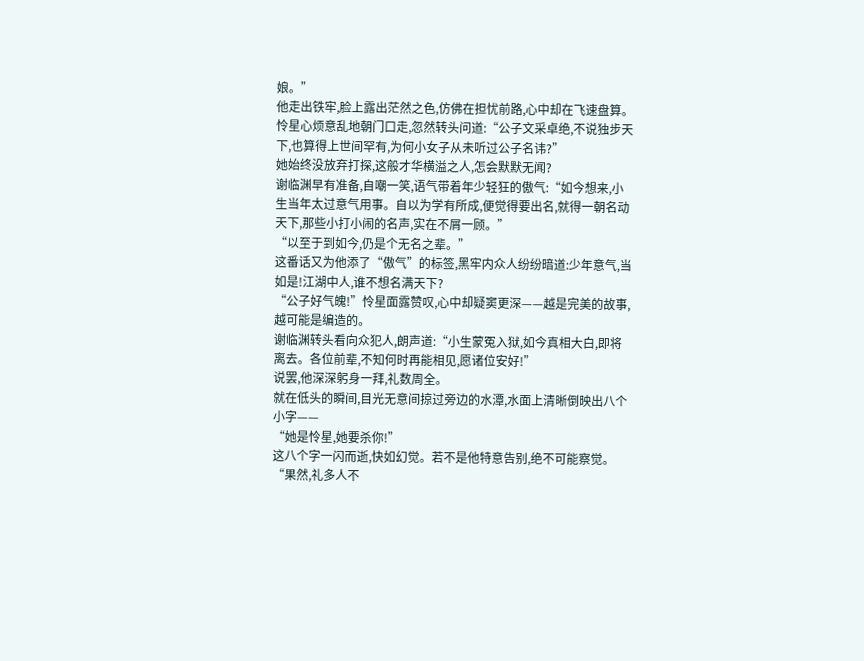娘。”
他走出铁牢,脸上露出茫然之色,仿佛在担忧前路,心中却在飞速盘算。
怜星心烦意乱地朝门口走,忽然转头问道:“公子文采卓绝,不说独步天下,也算得上世间罕有,为何小女子从未听过公子名讳?”
她始终没放弃打探,这般才华横溢之人,怎会默默无闻?
谢临渊早有准备,自嘲一笑,语气带着年少轻狂的傲气:“如今想来,小生当年太过意气用事。自以为学有所成,便觉得要出名,就得一朝名动天下,那些小打小闹的名声,实在不屑一顾。”
“以至于到如今,仍是个无名之辈。”
这番话又为他添了“傲气”的标签,黑牢内众人纷纷暗道:少年意气,当如是!江湖中人,谁不想名满天下?
“公子好气魄!”怜星面露赞叹,心中却疑窦更深——越是完美的故事,越可能是编造的。
谢临渊转头看向众犯人,朗声道:“小生蒙冤入狱,如今真相大白,即将离去。各位前辈,不知何时再能相见,愿诸位安好!”
说罢,他深深躬身一拜,礼数周全。
就在低头的瞬间,目光无意间掠过旁边的水潭,水面上清晰倒映出八个小字——
“她是怜星,她要杀你!”
这八个字一闪而逝,快如幻觉。若不是他特意告别,绝不可能察觉。
“果然,礼多人不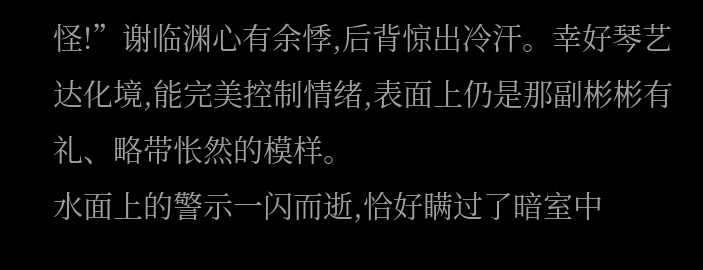怪!”谢临渊心有余悸,后背惊出冷汗。幸好琴艺达化境,能完美控制情绪,表面上仍是那副彬彬有礼、略带怅然的模样。
水面上的警示一闪而逝,恰好瞒过了暗室中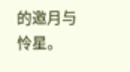的邀月与怜星。